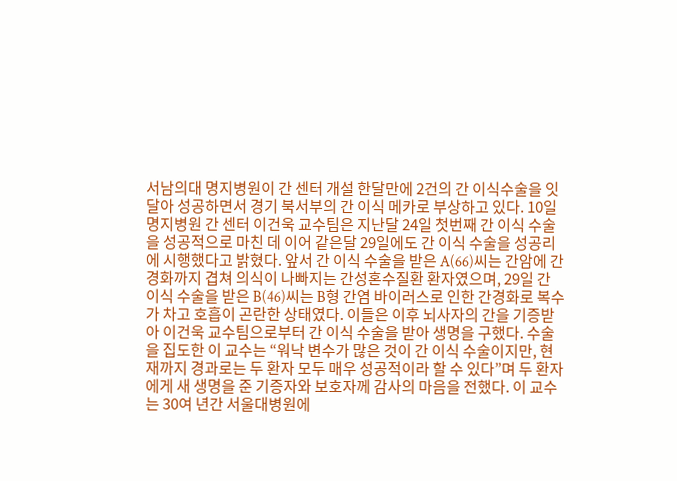서남의대 명지병원이 간 센터 개설 한달만에 2건의 간 이식수술을 잇달아 성공하면서 경기 북서부의 간 이식 메카로 부상하고 있다. 10일 명지병원 간 센터 이건욱 교수팀은 지난달 24일 첫번째 간 이식 수술을 성공적으로 마친 데 이어 같은달 29일에도 간 이식 수술을 성공리에 시행했다고 밝혔다. 앞서 간 이식 수술을 받은 A(66)씨는 간암에 간경화까지 겹쳐 의식이 나빠지는 간성혼수질환 환자였으며, 29일 간 이식 수술을 받은 B(46)씨는 B형 간염 바이러스로 인한 간경화로 복수가 차고 호흡이 곤란한 상태였다. 이들은 이후 뇌사자의 간을 기증받아 이건욱 교수팀으로부터 간 이식 수술을 받아 생명을 구했다. 수술을 집도한 이 교수는 “워낙 변수가 많은 것이 간 이식 수술이지만, 현재까지 경과로는 두 환자 모두 매우 성공적이라 할 수 있다”며 두 환자에게 새 생명을 준 기증자와 보호자께 감사의 마음을 전했다. 이 교수는 30여 년간 서울대병원에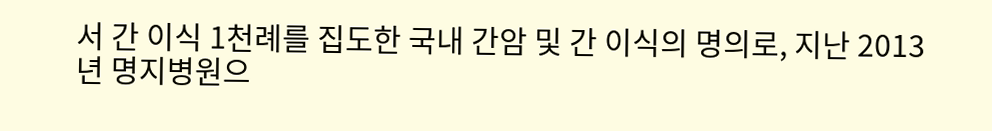서 간 이식 1천례를 집도한 국내 간암 및 간 이식의 명의로, 지난 2013년 명지병원으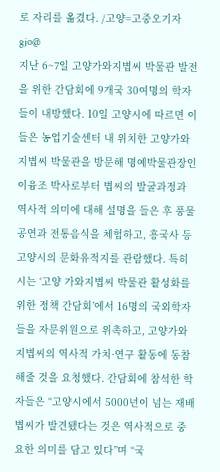로 자리를 옮겼다. /고양=고중오기자 gjo@
지난 6~7일 고양가와지볍씨 박물관 발전을 위한 간담회에 9개국 30여명의 학자들이 내방했다. 10일 고양시에 따르면 이들은 농업기술센터 내 위치한 고양가와지볍씨 박물관을 방문해 명예박물관장인 이융조 박사로부터 볍씨의 발굴과정과 역사적 의미에 대해 설명을 들은 후 풍물공연과 전통음식을 체험하고, 흥국사 등 고양시의 문화유적지를 관람했다. 특히 시는 ‘고양 가와지볍씨 박물관 활성화를 위한 정책 간담회’에서 16명의 국외학자들을 자문위원으로 위촉하고, 고양가와지볍씨의 역사적 가치·연구 활동에 동참해줄 것을 요청했다. 간담회에 참석한 학자들은 “고양시에서 5000년이 넘는 재배볍씨가 발견됐다는 것은 역사적으로 중요한 의미를 담고 있다”며 “국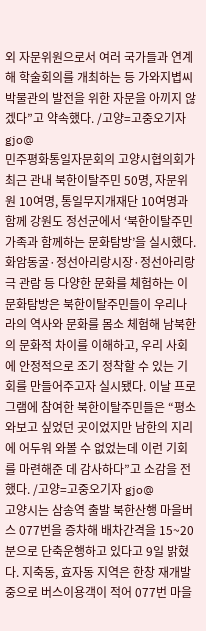외 자문위원으로서 여러 국가들과 연계해 학술회의를 개최하는 등 가와지볍씨 박물관의 발전을 위한 자문을 아끼지 않겠다”고 약속했다. /고양=고중오기자 gjo@
민주평화통일자문회의 고양시협의회가 최근 관내 북한이탈주민 50명, 자문위원 10여명, 통일무지개재단 10여명과 함께 강원도 정선군에서 ‘북한이탈주민가족과 함께하는 문화탐방’을 실시했다. 화암동굴·정선아리랑시장·정선아리랑극 관람 등 다양한 문화를 체험하는 이 문화탐방은 북한이탈주민들이 우리나라의 역사와 문화를 몸소 체험해 남북한의 문화적 차이를 이해하고, 우리 사회에 안정적으로 조기 정착할 수 있는 기회를 만들어주고자 실시됐다. 이날 프로그램에 참여한 북한이탈주민들은 “평소 와보고 싶었던 곳이었지만 남한의 지리에 어두워 와볼 수 없었는데 이런 기회를 마련해준 데 감사하다”고 소감을 전했다. /고양=고중오기자 gjo@
고양시는 삼송역 출발 북한산행 마을버스 077번을 증차해 배차간격을 15~20분으로 단축운행하고 있다고 9일 밝혔다. 지축동, 효자동 지역은 한창 재개발 중으로 버스이용객이 적어 077번 마을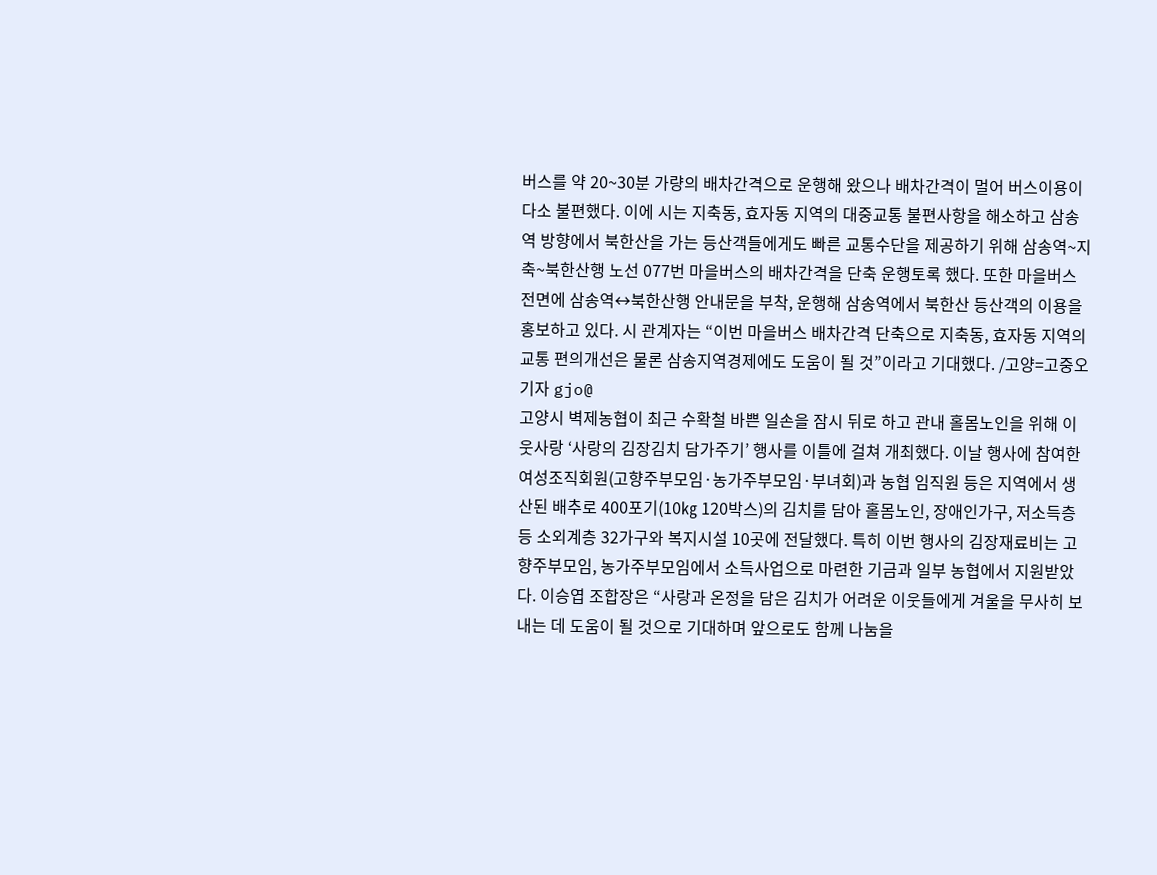버스를 약 20~30분 가량의 배차간격으로 운행해 왔으나 배차간격이 멀어 버스이용이 다소 불편했다. 이에 시는 지축동, 효자동 지역의 대중교통 불편사항을 해소하고 삼송역 방향에서 북한산을 가는 등산객들에게도 빠른 교통수단을 제공하기 위해 삼송역~지축~북한산행 노선 077번 마을버스의 배차간격을 단축 운행토록 했다. 또한 마을버스 전면에 삼송역↔북한산행 안내문을 부착, 운행해 삼송역에서 북한산 등산객의 이용을 홍보하고 있다. 시 관계자는 “이번 마을버스 배차간격 단축으로 지축동, 효자동 지역의 교통 편의개선은 물론 삼송지역경제에도 도움이 될 것”이라고 기대했다. /고양=고중오기자 gjo@
고양시 벽제농협이 최근 수확철 바쁜 일손을 잠시 뒤로 하고 관내 홀몸노인을 위해 이웃사랑 ‘사랑의 김장김치 담가주기’ 행사를 이틀에 걸쳐 개최했다. 이날 행사에 참여한 여성조직회원(고향주부모임·농가주부모임·부녀회)과 농협 임직원 등은 지역에서 생산된 배추로 400포기(10㎏ 120박스)의 김치를 담아 홀몸노인, 장애인가구, 저소득층 등 소외계층 32가구와 복지시설 10곳에 전달했다. 특히 이번 행사의 김장재료비는 고향주부모임, 농가주부모임에서 소득사업으로 마련한 기금과 일부 농협에서 지원받았다. 이승엽 조합장은 “사랑과 온정을 담은 김치가 어려운 이웃들에게 겨울을 무사히 보내는 데 도움이 될 것으로 기대하며 앞으로도 함께 나눔을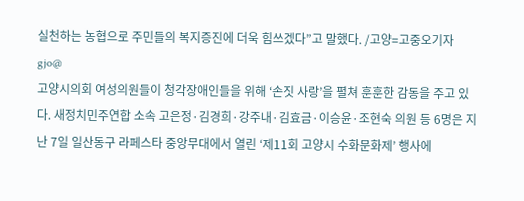실천하는 농협으로 주민들의 복지증진에 더욱 힘쓰겠다”고 말했다. /고양=고중오기자 gjo@
고양시의회 여성의원들이 청각장애인들을 위해 ‘손짓 사랑’을 펼쳐 훈훈한 감동을 주고 있다. 새정치민주연합 소속 고은정·김경희·강주내·김효금·이승윤·조현숙 의원 등 6명은 지난 7일 일산동구 라페스타 중앙무대에서 열린 ‘제11회 고양시 수화문화제’ 행사에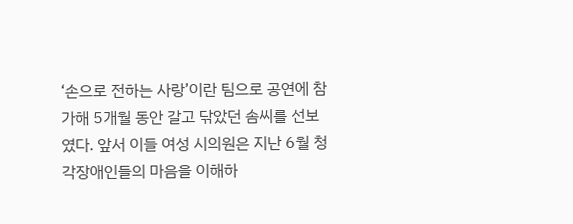‘손으로 전하는 사랑’이란 팀으로 공연에 참가해 5개월 동안 갈고 닦았던 솜씨를 선보였다. 앞서 이들 여성 시의원은 지난 6월 청각장애인들의 마음을 이해하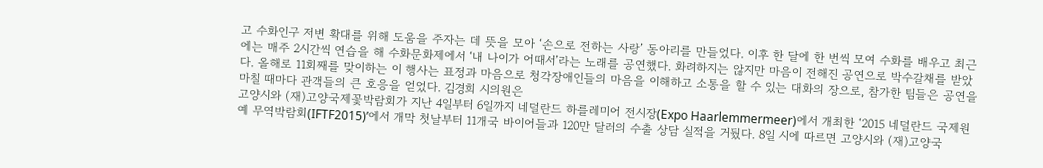고 수화인구 저변 확대를 위해 도움을 주자는 데 뜻을 모아 ‘손으로 전하는 사랑’ 동아리를 만들었다. 이후 한 달에 한 번씩 모여 수화를 배우고 최근에는 매주 2시간씩 연습을 해 수화문화제에서 ‘내 나이가 어때서’라는 노래를 공연했다. 화려하지는 않지만 마음이 전해진 공연으로 박수갈채를 받았다. 올해로 11회째를 맞이하는 이 행사는 표정과 마음으로 청각장애인들의 마음을 이해하고 소통을 할 수 있는 대화의 장으로, 참가한 팀들은 공연을 마칠 때마다 관객들의 큰 호응을 얻었다. 김경희 시의원은
고양시와 (재)고양국제꽃박람회가 지난 4일부터 6일까지 네덜란드 하를레미어 전시장(Expo Haarlemmermeer)에서 개최한 ‘2015 네덜란드 국제원예 무역박람회(IFTF2015)’에서 개막 첫날부터 11개국 바이어들과 120만 달러의 수출 상담 실적을 거뒀다. 8일 시에 따르면 고양시와 (재)고양국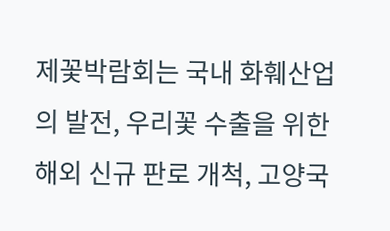제꽃박람회는 국내 화훼산업의 발전, 우리꽃 수출을 위한 해외 신규 판로 개척, 고양국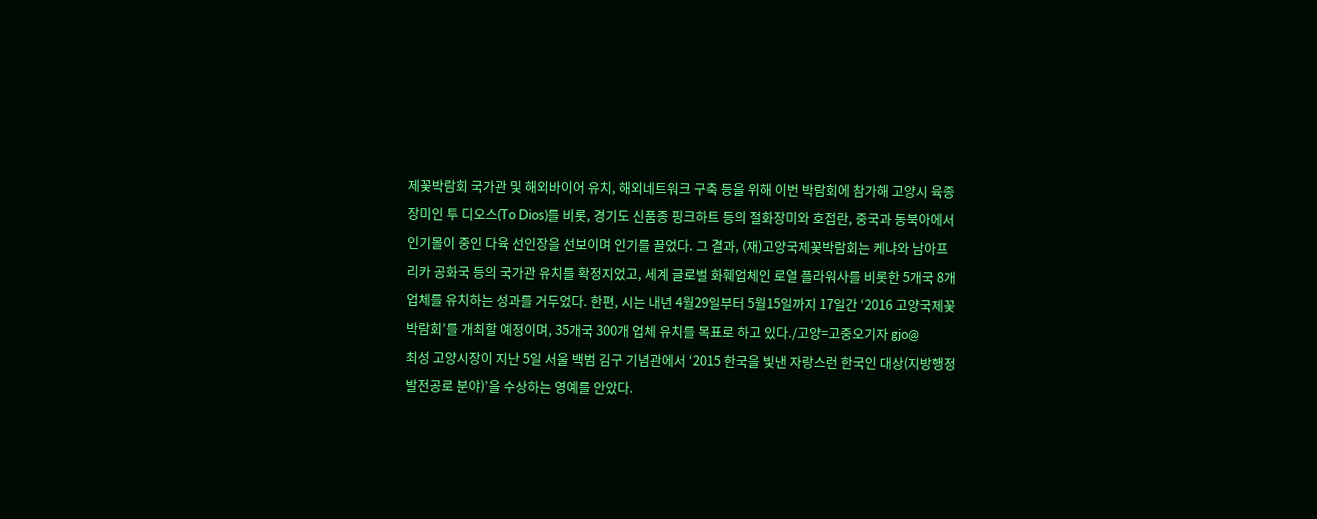제꽃박람회 국가관 및 해외바이어 유치, 해외네트워크 구축 등을 위해 이번 박람회에 참가해 고양시 육종 장미인 투 디오스(To Dios)를 비롯, 경기도 신품종 핑크하트 등의 절화장미와 호접란, 중국과 동북아에서 인기몰이 중인 다육 선인장을 선보이며 인기를 끌었다. 그 결과, (재)고양국제꽃박람회는 케냐와 남아프리카 공화국 등의 국가관 유치를 확정지었고, 세계 글로벌 화훼업체인 로열 플라워사를 비롯한 5개국 8개 업체를 유치하는 성과를 거두었다. 한편, 시는 내년 4월29일부터 5월15일까지 17일간 ‘2016 고양국제꽃박람회’를 개최할 예정이며, 35개국 300개 업체 유치를 목표로 하고 있다./고양=고중오기자 gjo@
최성 고양시장이 지난 5일 서울 백범 김구 기념관에서 ‘2015 한국을 빛낸 자랑스런 한국인 대상(지방행정 발전공로 분야)’을 수상하는 영예를 안았다.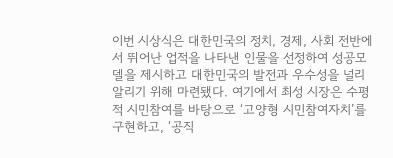이번 시상식은 대한민국의 정치, 경제, 사회 전반에서 뛰어난 업적을 나타낸 인물을 선정하여 성공모델을 제시하고 대한민국의 발전과 우수성을 널리 알리기 위해 마련됐다. 여기에서 최성 시장은 수평적 시민참여를 바탕으로 ‘고양형 시민참여자치’를 구현하고, ‘공직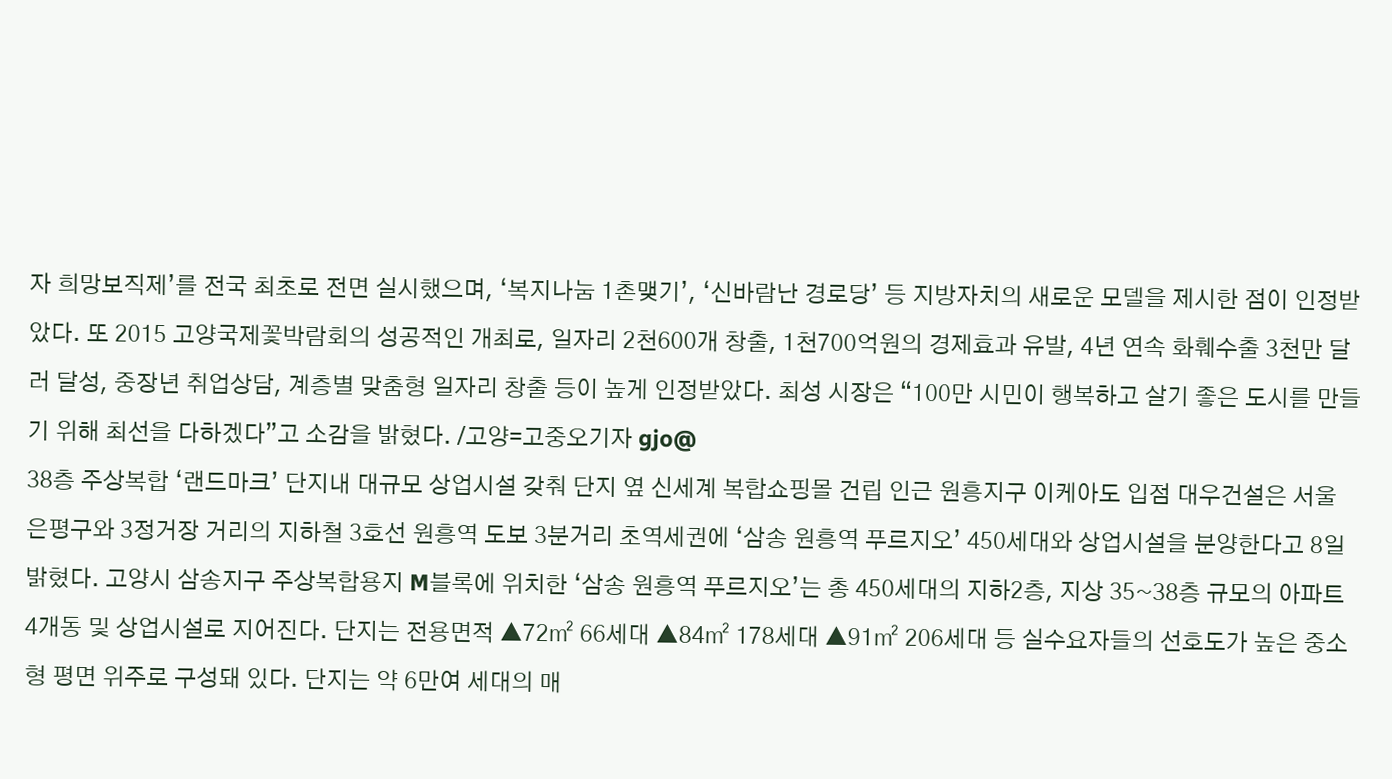자 희망보직제’를 전국 최초로 전면 실시했으며, ‘복지나눔 1촌맺기’, ‘신바람난 경로당’ 등 지방자치의 새로운 모델을 제시한 점이 인정받았다. 또 2015 고양국제꽃박람회의 성공적인 개최로, 일자리 2천600개 창출, 1천700억원의 경제효과 유발, 4년 연속 화훼수출 3천만 달러 달성, 중장년 취업상담, 계층별 맞춤형 일자리 창출 등이 높게 인정받았다. 최성 시장은 “100만 시민이 행복하고 살기 좋은 도시를 만들기 위해 최선을 다하겠다”고 소감을 밝혔다. /고양=고중오기자 gjo@
38층 주상복합 ‘랜드마크’ 단지내 대규모 상업시설 갖춰 단지 옆 신세계 복합쇼핑몰 건립 인근 원흥지구 이케아도 입점 대우건설은 서울 은평구와 3정거장 거리의 지하철 3호선 원흥역 도보 3분거리 초역세권에 ‘삼송 원흥역 푸르지오’ 450세대와 상업시설을 분양한다고 8일 밝혔다. 고양시 삼송지구 주상복합용지 M블록에 위치한 ‘삼송 원흥역 푸르지오’는 총 450세대의 지하2층, 지상 35~38층 규모의 아파트 4개동 및 상업시설로 지어진다. 단지는 전용면적 ▲72㎡ 66세대 ▲84㎡ 178세대 ▲91㎡ 206세대 등 실수요자들의 선호도가 높은 중소형 평면 위주로 구성돼 있다. 단지는 약 6만여 세대의 매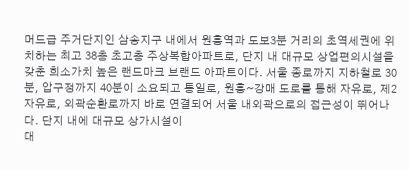머드급 주거단지인 삼송지구 내에서 원흥역과 도보3분 거리의 초역세권에 위치하는 최고 38층 초고층 주상복합아파트로, 단지 내 대규모 상업편의시설을 갖춘 희소가치 높은 랜드마크 브랜드 아파트이다. 서울 종로까지 지하철로 30분, 압구정까지 40분이 소요되고 통일로, 원흥~강매 도로를 통해 자유로, 제2자유로, 외곽순환로까지 바로 연결되어 서울 내외곽으로의 접근성이 뛰어나다. 단지 내에 대규모 상가시설이
대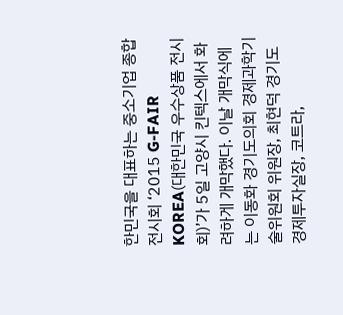한민국을 대표하는 중소기업 종합전시회 ‘2015 G-FAIR KOREA(대한민국 우수상품 전시회)’가 5일 고양시 킨텍스에서 화려하게 개막했다. 이날 개막식에는 이동화 경기도의회 경제과학기술위원회 위원장, 최현덕 경기도 경제투자실장, 코트라,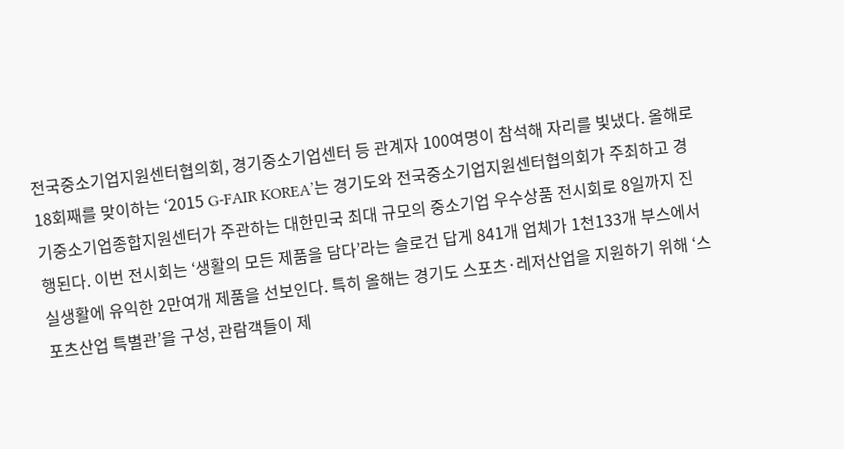전국중소기업지원센터협의회, 경기중소기업센터 등 관계자 100여명이 참석해 자리를 빛냈다. 올해로 18회째를 맞이하는 ‘2015 G-FAIR KOREA’는 경기도와 전국중소기업지원센터협의회가 주최하고 경기중소기업종합지원센터가 주관하는 대한민국 최대 규모의 중소기업 우수상품 전시회로 8일까지 진행된다. 이번 전시회는 ‘생활의 모든 제품을 담다’라는 슬로건 답게 841개 업체가 1천133개 부스에서 실생활에 유익한 2만여개 제품을 선보인다. 특히 올해는 경기도 스포츠·레저산업을 지원하기 위해 ‘스포츠산업 특별관’을 구성, 관람객들이 제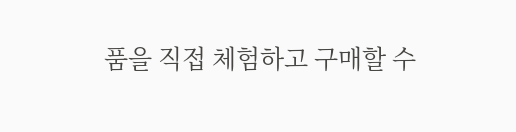품을 직접 체험하고 구매할 수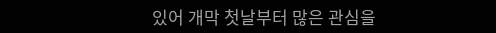있어 개막 첫날부터 많은 관심을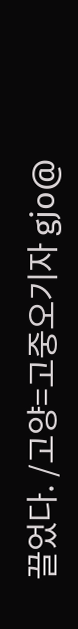끌었다. /고양=고중오기자 gjo@